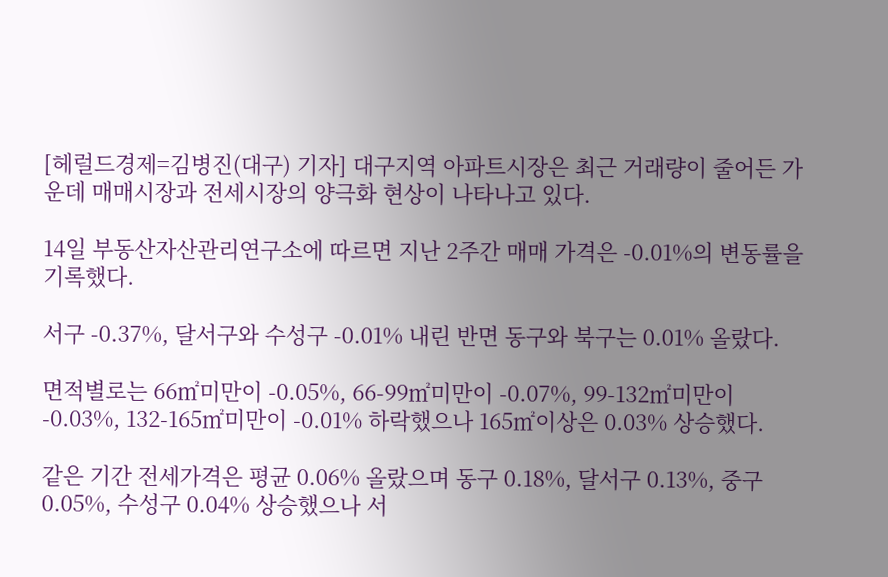[헤럴드경제=김병진(대구) 기자] 대구지역 아파트시장은 최근 거래량이 줄어든 가운데 매매시장과 전세시장의 양극화 현상이 나타나고 있다.

14일 부동산자산관리연구소에 따르면 지난 2주간 매매 가격은 -0.01%의 변동률을 기록했다.

서구 -0.37%, 달서구와 수성구 -0.01% 내린 반면 동구와 북구는 0.01% 올랐다.

면적별로는 66㎡미만이 -0.05%, 66-99㎡미만이 -0.07%, 99-132㎡미만이 -0.03%, 132-165㎡미만이 -0.01% 하락했으나 165㎡이상은 0.03% 상승했다.

같은 기간 전세가격은 평균 0.06% 올랐으며 동구 0.18%, 달서구 0.13%, 중구 0.05%, 수성구 0.04% 상승했으나 서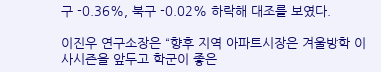구 -0.36%, 북구 -0.02% 하락해 대조를 보였다.

이진우 연구소장은 “향후 지역 아파트시장은 겨울방학 이사시즌을 앞두고 학군이 좋은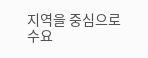지역을 중심으로 수요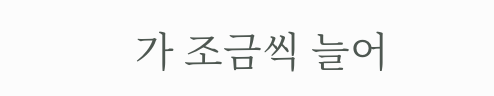가 조금씩 늘어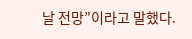날 전망”이라고 말했다.